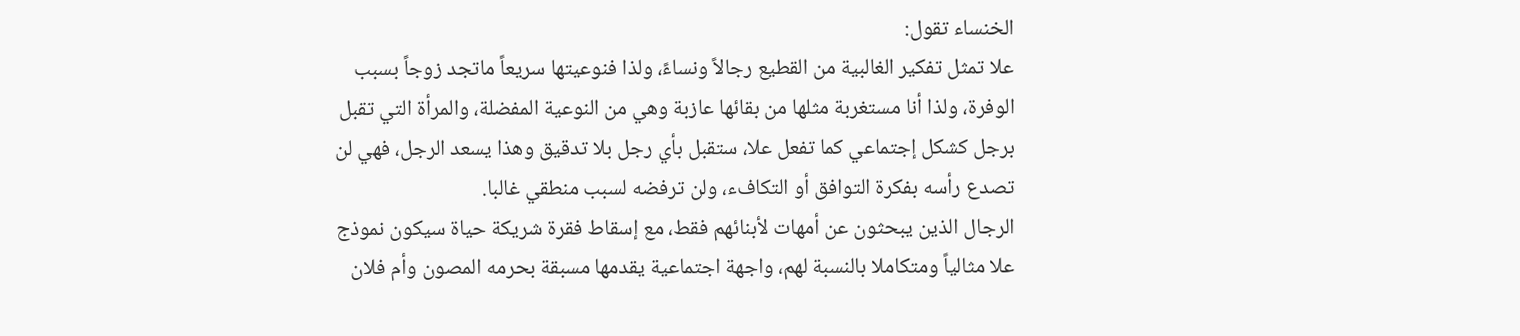الخنساء تقول:
علا تمثل تفكير الغالبية من القطيع رجالاً ونساءً، ولذا فنوعيتها سريعاً ماتجد زوجاً بسبب الوفرة، ولذا أنا مستغربة مثلها من بقائها عازبة وهي من النوعية المفضلة، والمرأة التي تقبل برجل كشكل إجتماعي كما تفعل علا، ستقبل بأي رجل بلا تدقيق وهذا يسعد الرجل، فهي لن تصدع رأسه بفكرة التوافق أو التكافء، ولن ترفضه لسبب منطقي غالبا.
الرجال الذين يبحثون عن أمهات لأبنائهم فقط، مع إسقاط فقرة شريكة حياة سيكون نموذج علا مثالياً ومتكاملا بالنسبة لهم، واجهة اجتماعية يقدمها مسبقة بحرمه المصون وأم فلان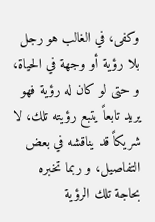وكفى، في الغالب هو رجل بلا رؤية أو وجهة في الحياة، و حتى لو كان له رؤية فهو يريد تابعاً يتبع رؤيته تلك، لا شريكاً قد يناقشه في بعض التفاصيل، و ربما تخبره بحاجة تلك الرؤية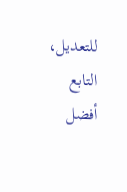للتعديل، التابع أفضل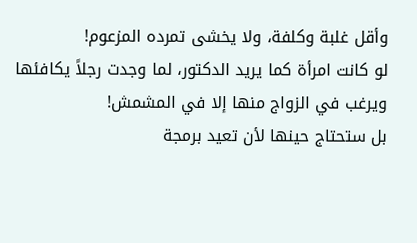وأقل غلبة وكلفة، ولا يخشى تمرده المزعوم!
لو كانت امرأة كما يريد الدكتور، لما وجدت رجلاً يكافئها ويرغب في الزواج منها إلا في المشمش!
بل ستحتاج حينها لأن تعيد برمجة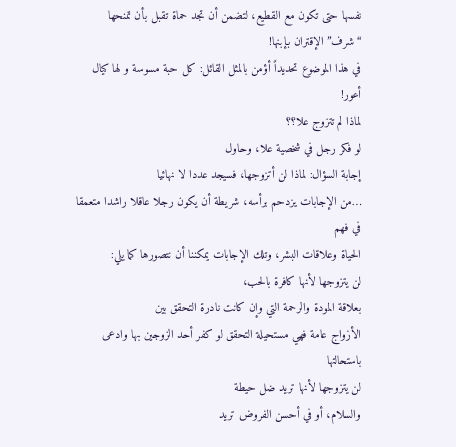نفسها حتى تكون مع القطيع، لتضمن أن تجد حماة تقبل بأن تمنحها “شرف” الإقتران بإبنها!
في هذا الموضوع تحديداً أؤمن بالمثل القائل: كل حبة مسوسة و لها كيال أعور!
لماذا لم تتزوج علا؟؟
لو فكر رجل في شخصية علا، وحاول
إجابة السؤال: لماذا لن أتزوجها، فسيجد عددا لا نهائيا
…من الإجابات يزدحم برأسه، شريطة أن يكون رجلا عاقلا راشدا متعمقا في فهم
الحياة وعلاقات البشر، وتلك الإجابات يمكننا أن نتصورها كما يلي:
لن يتزوجها لأنها كافرة بالحب،
بعلاقة المودة والرحمة التي وإن كانت نادرة التحقق بين
الأزواج عامة فهي مستحيلة التحقق لو كفر أحد الزوجين بها وادعى باستحالتها
لن يتزوجها لأنها تريد ضل حيطة
والسلام، أو في أحسن الفروض تريد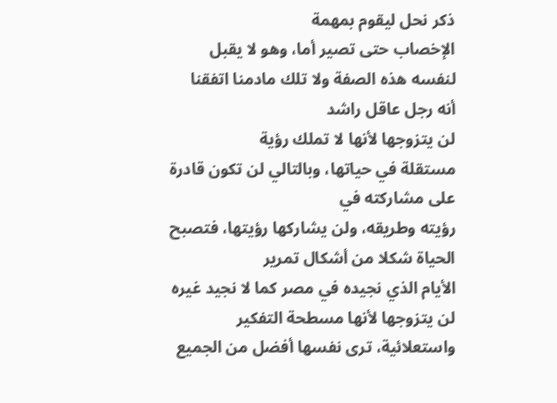ذكر نحل ليقوم بمهمة
الإخصاب حتى تصير أما، وهو لا يقبل لنفسه هذه الصفة ولا تلك مادمنا اتفقنا
أنه رجل عاقل راشد
لن يتزوجها لأنها لا تملك رؤية
مستقلة في حياتها، وبالتالي لن تكون قادرة على مشاركته في
رؤيته وطريقه، ولن يشاركها رؤيتها، فتصبح الحياة شكلا من أشكال تمرير
الأيام الذي نجيده في مصر كما لا نجيد غيره
لن يتزوجها لأنها مسطحة التفكير
واستعلائية، ترى نفسها أفضل من الجميع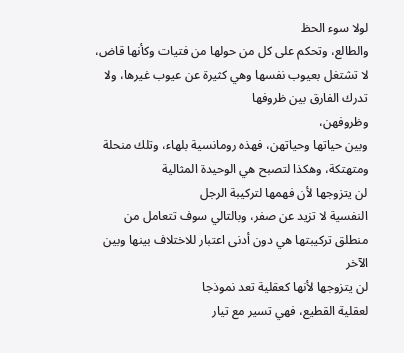لولا سوء الحظ
والطالع، وتحكم على كل من حولها من فتيات وكأنها قاض، لا تشتغل بعيوب نفسها وهي كثيرة عن عيوب غيرها، ولا تدرك الفارق بين ظروفها
وظروفهن،
وبين حياتها وحياتهن، فهذه رومانسية بلهاء، وتلك منحلة
ومتهتكة، وهكذا لتصبح هي الوحيدة المثالية
لن يتزوجها لأن فهمها لتركيبة الرجل
النفسية لا تزيد عن صفر، وبالتالي سوف تتعامل من
منطلق تركيبتها هي دون أدنى اعتبار للاختلاف بينها وبين الآخر
لن يتزوجها لأنها كعقلية تعد نموذجا
لعقلية القطيع، فهي تسير مع تيار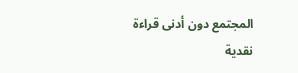المجتمع دون أدنى قراءة
نقدية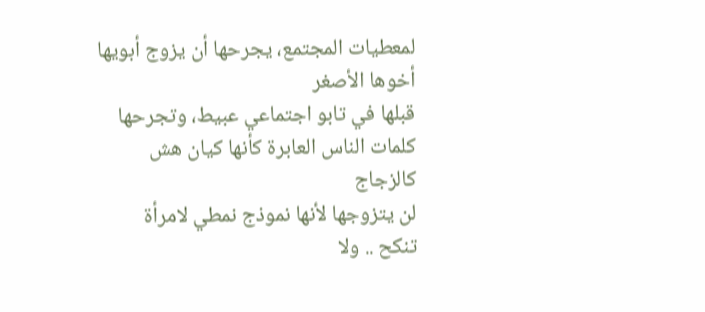لمعطيات المجتمع، يجرحها أن يزوج أبويها أخوها الأصغر
قبلها في تابو اجتماعي عبيط، وتجرحها كلمات الناس العابرة كأنها كيان هش
كالزجاج
لن يتزوجها لأنها نموذج نمطي لامرأة
تنكح .. ولا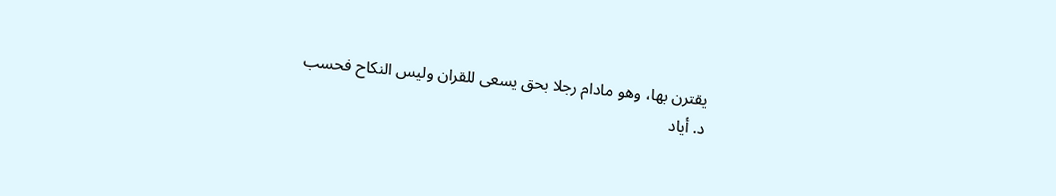يقترن بها، وهو مادام رجلا بحق يسعى للقران وليس النكاح فحسب
د. أياد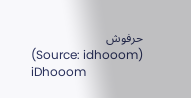حرفوش
(Source: idhooom)
iDhooom